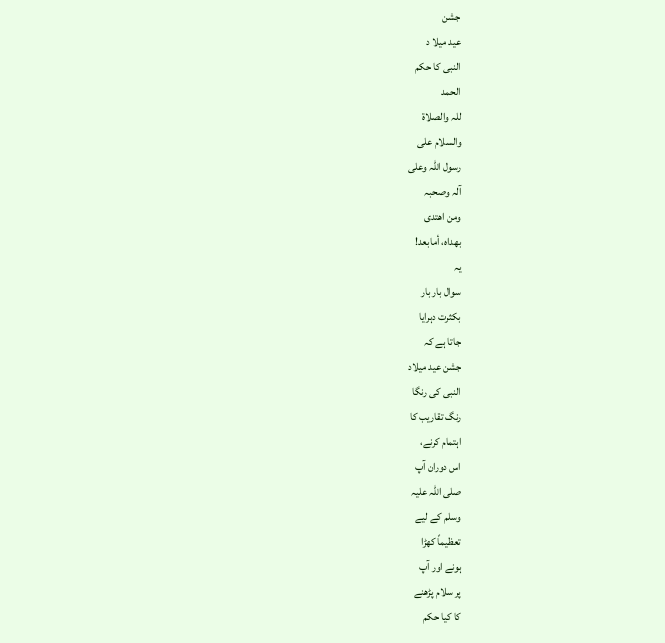جشن
عید میلا د
النبی کا حکم
الحمد
للہ والصلاۃ
والسلام علی
رسول اللہ وعلی
آلہ وصحبہ
ومن اھتدی
بھداہ، أمابعد!
یہ
سوال بار بار
بکثرت دہرایا
جاتا ہے کہ
جشن عید میلاد
النبی کی رنگا
رنگ تقاریب کا
اہتمام کرنے،
اس دوران آپ
صلی اللہ علیہ
وسلم کے لیے
تعظیماً کھڑا
ہونے اور آپ
پر سلام پڑھنے
کا کیا حکم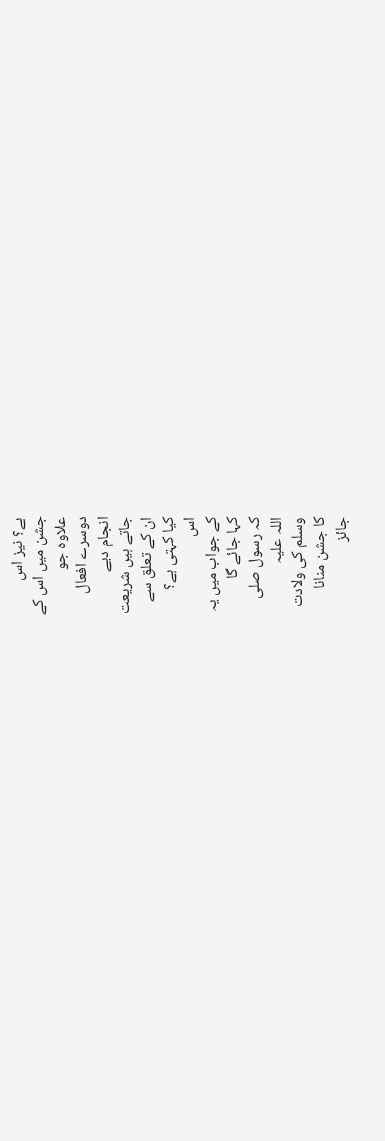ہے؟ نیز اس
جشن میں اس کے
علاوہ جو
دوسرے افعال
انجام دیے
جاتے ہیں شریعت
ان کے تعلق سے
کیا کہتی ہے؟
اس
کے جواب میں یہ
کہا جائے گا
کہ رسول صلی
اللہ علیہ
وسلم کی ولادت
کا جشن منانا
جائز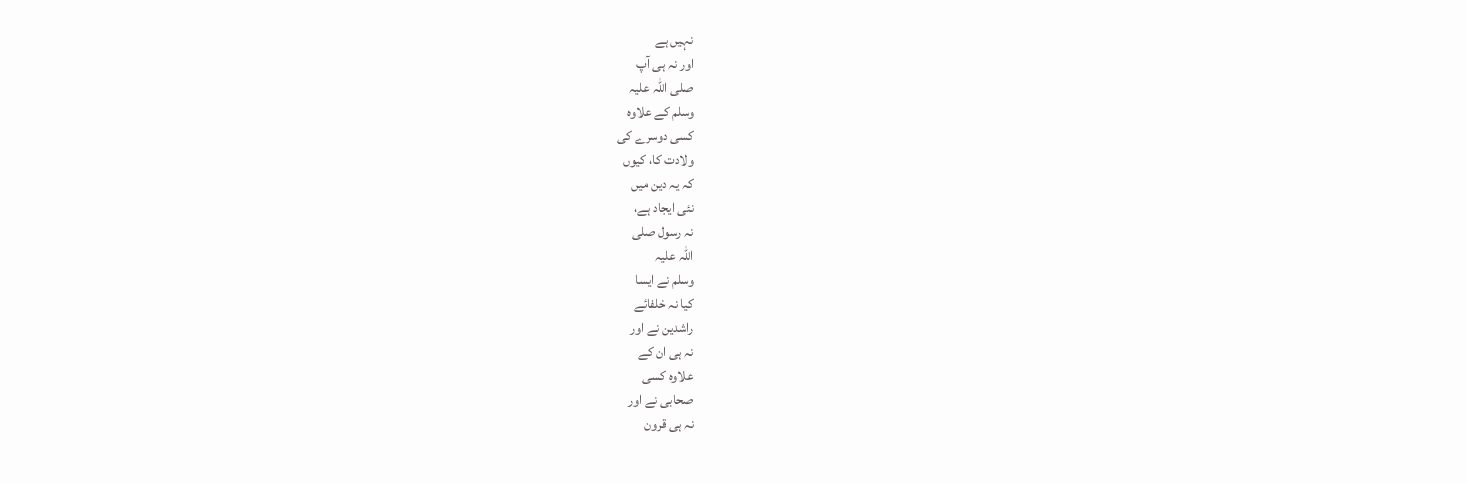نہیں ہے
اور نہ ہی آپ
صلی اللہ علیہ
وسلم کے علاوہ
کسی دوسرے کی
ولادت کا، کیوں
کہ یہ دین میں
نئی ایجاد ہے،
نہ رسول صلی
اللہ علیہ
وسلم نے ایسا
کیا نہ خلفائے
راشدین نے اور
نہ ہی ان کے
علاوہ کسی
صحابی نے اور
نہ ہی قرون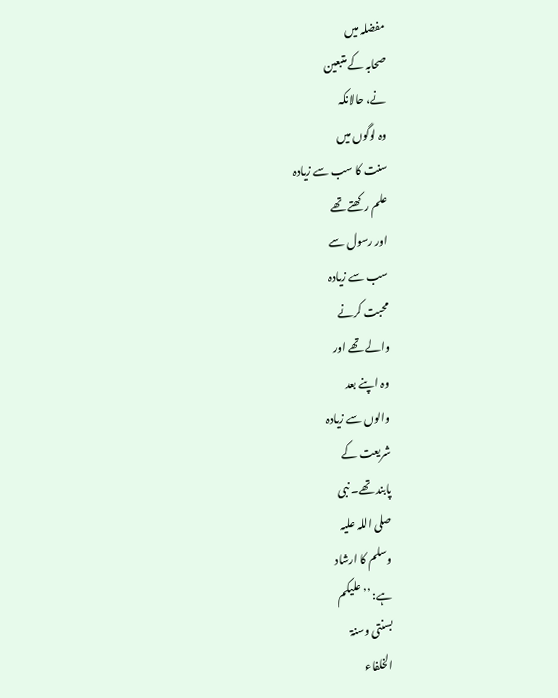مفضلہ میں
صحابہ کے متبعین
نے، حالانکہ
وہ لوگوں میں
سنت کا سب سے زیادہ
علم رکھتے تھے
اور رسول سے
سب سے زیادہ
محبت کرنے
والے تھے اور
وہ اپنے بعد
والوں سے زیادہ
شریعت کے
پابند تھے۔ نبی
صلی اللہ علیہ
وسلم کا ارشاد
ہے: ’’علیکم
بسنتی وسنۃ
الخلفاء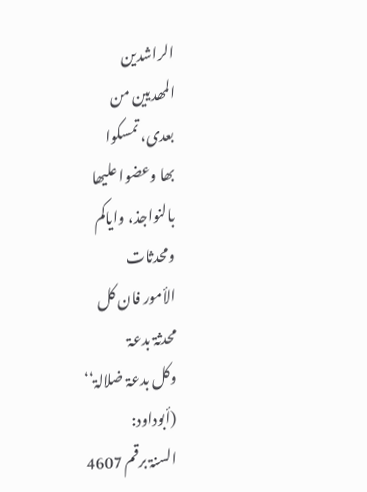الراشدین
المھدیین من
بعدی، تمسکوا
بھا وعضوا علیھا
بالنواجذ، وایاکم
ومحدثات
الأمور فان کل
محدثۃ بدعۃ
وکل بدعۃ ضلالۃ‘‘
(أبوداود:
السنۃ برقم 4607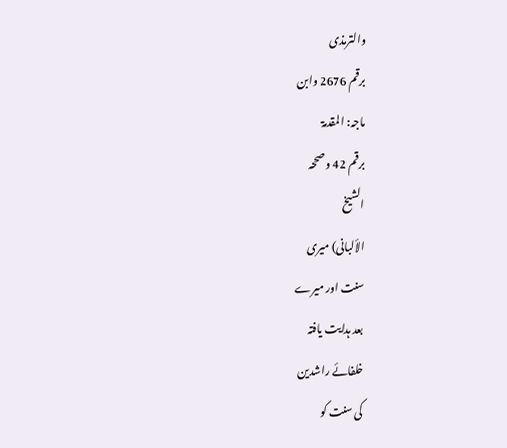والترمذی
برقم 2676 وابن
ماجہ: المقدمۃ
برقم 42 وصححہ
الشیخ
الألبانی) میری
سنت اور میرے
بعد ہدایت یافتہ
خلفائے راشدین
کی سنت کو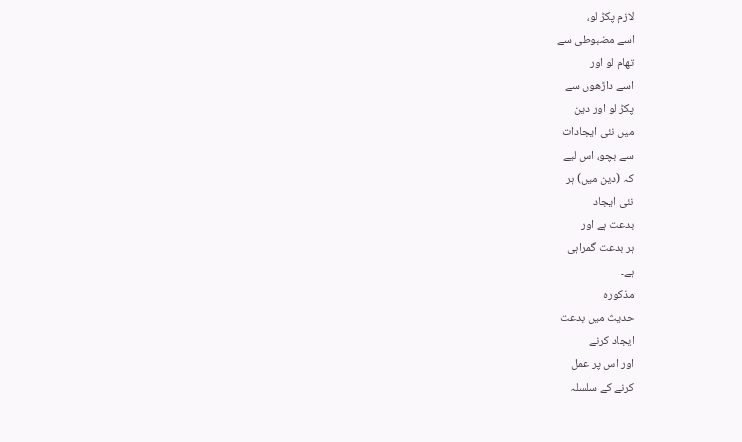لازم پکڑ لو،
اسے مضبوطی سے
تھام لو اور
اسے داڑھوں سے
پکڑ لو اور دین
میں نئی ایجادات
سے بچو، اس لیے
کہ (دین میں) ہر
نئی ایجاد
بدعت ہے اور
ہر بدعت گمراہی
ہے۔
مذکورہ
حدیث میں بدعت
ایجاد کرنے
اور اس پر عمل
کرنے کے سلسلہ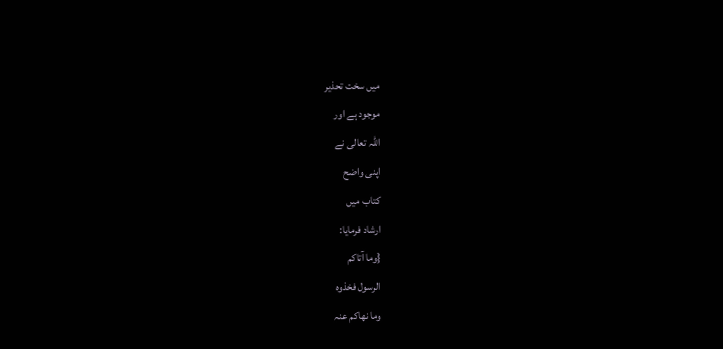میں سخت تحذیر
موجود ہے اور
اللہ تعالی نے
اپنی واضح
کتاب میں
ارشاد فرمایا:
{وما آتاکم
الرسول فخذوہ
وما نھاکم عنہ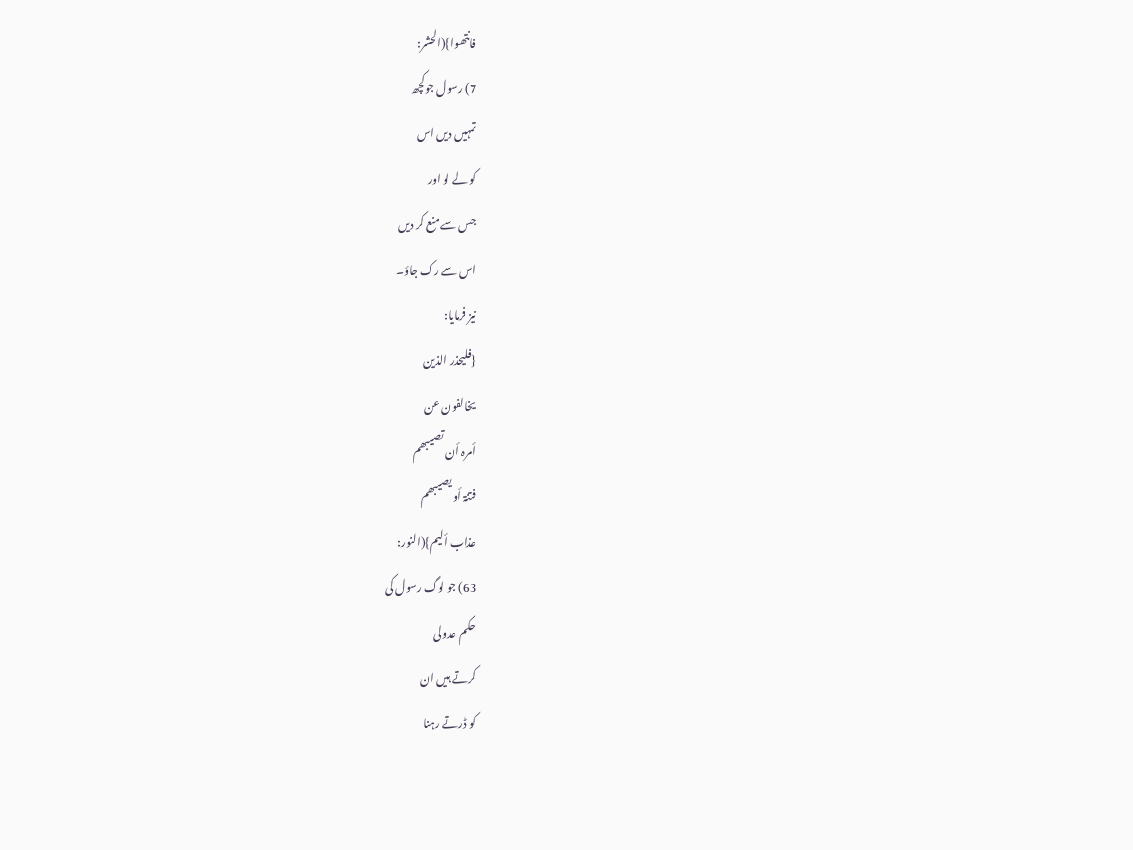فانتھوا}(الحشر:
7) رسول جوکچھ
تمہیں دیں اس
کو لے لو اور
جس سے منع کر دیں
اس سے رک جاؤ۔
نیز فرمایا:
{فلیحذر الذین
یخالفون عن
أمرہ أن تصیبھم
فتنۃ أو یصیبھم
عذاب ألیم}(النور:
63) جو لوگ رسول کی
حکم عدولی
کرتے ہیں ان
کو ڈرتے رہنا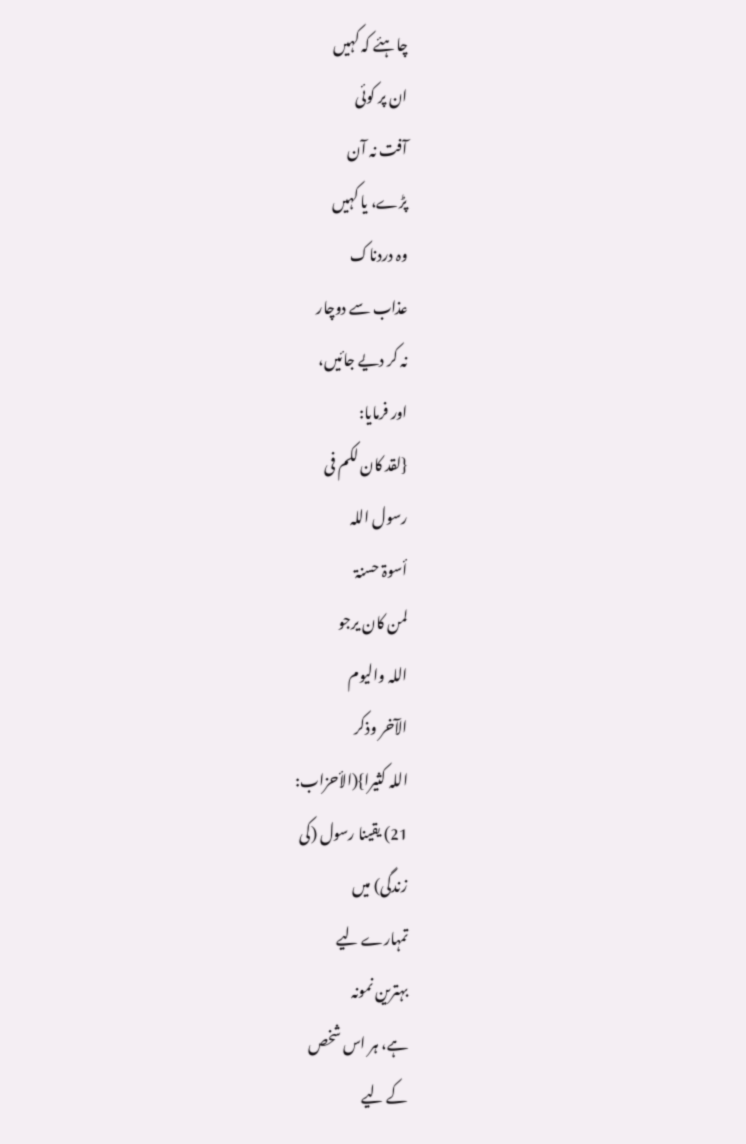چاہئے کہ کہیں
ان پر کوئی
آفت نہ آن
پڑے، یا کہیں
وہ دردناک
عذاب سے دوچار
نہ کر دیے جائیں،
اور فرمایا:
{لقد کان لکم فی
رسول اللہ
أسوۃ حسنۃ
لمن کان یرجو
اللہ والیوم
الآخر وذکر
اللہ کثیرا}(الأحزاب:
21) یقینا رسول (کی
زندگی) میں
تمہارے لیے
بہترین نمونہ
ہے، ہر اس شخص
کے لیے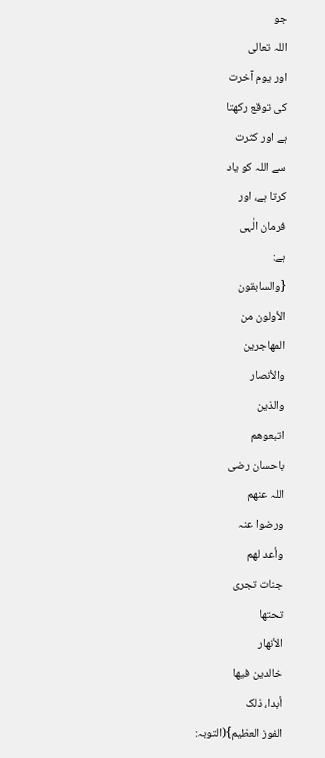جو
اللہ تعالی
اور یوم آخرت
کی توقع رکھتا
ہے اور کثرت
سے اللہ کو یاد
کرتا ہے، اور
فرمان الٰہی
ہے:
{والسابقون
الأولون من
المھاجرین
والأنصار
والذین
اتبعوھم
باحسان رضی
اللہ عنھم
ورضوا عنہ
وأعد لھم
جنات تجری
تحتھا
الأنھار
خالدین فیھا
أبدا، ذلک
الفوز العظیم}(التوبہ: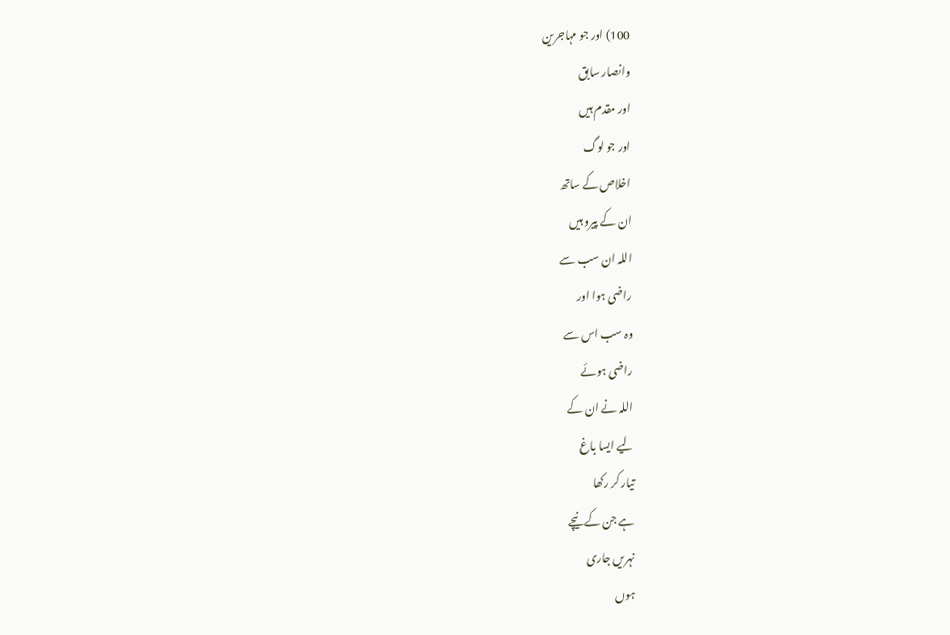100) اور جو مہاجرین
وانصار سابق
اور مقدم ہیں
اور جو لوگ
اخلاص کے ساتھ
ان کے پیرو ہیں
اللہ ان سب سے
راضی ہوا اور
وہ سب اس سے
راضی ہوئے
اللہ نے ان کے
لیے ایسا باغ
تیار کر رکھا
ہے جن کے نیچے
نہریں جاری
ہوں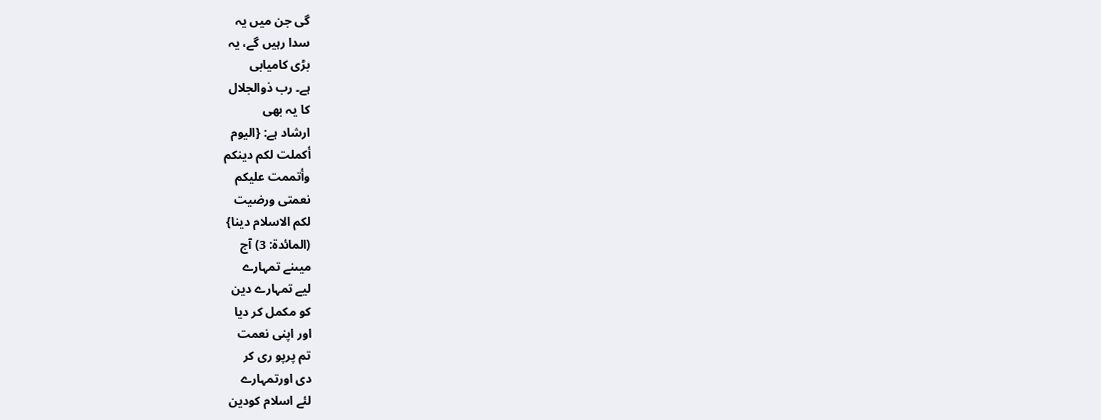گی جن میں یہ
سدا رہیں گے، یہ
بڑی کامیابی
ہے۔ رب ذوالجلال
کا یہ بھی
ارشاد ہے: {الیوم
أکملت لکم دینکم
وأتممت علیکم
نعمتی ورضیت
لکم الاسلام دینا}
(المائدۃ: 3) آج
میںنے تمہارے
لیے تمہارے دین
کو مکمل کر دیا
اور اپنی نعمت
تم پرپو ری کر
دی اورتمہارے
لئے اسلام کودین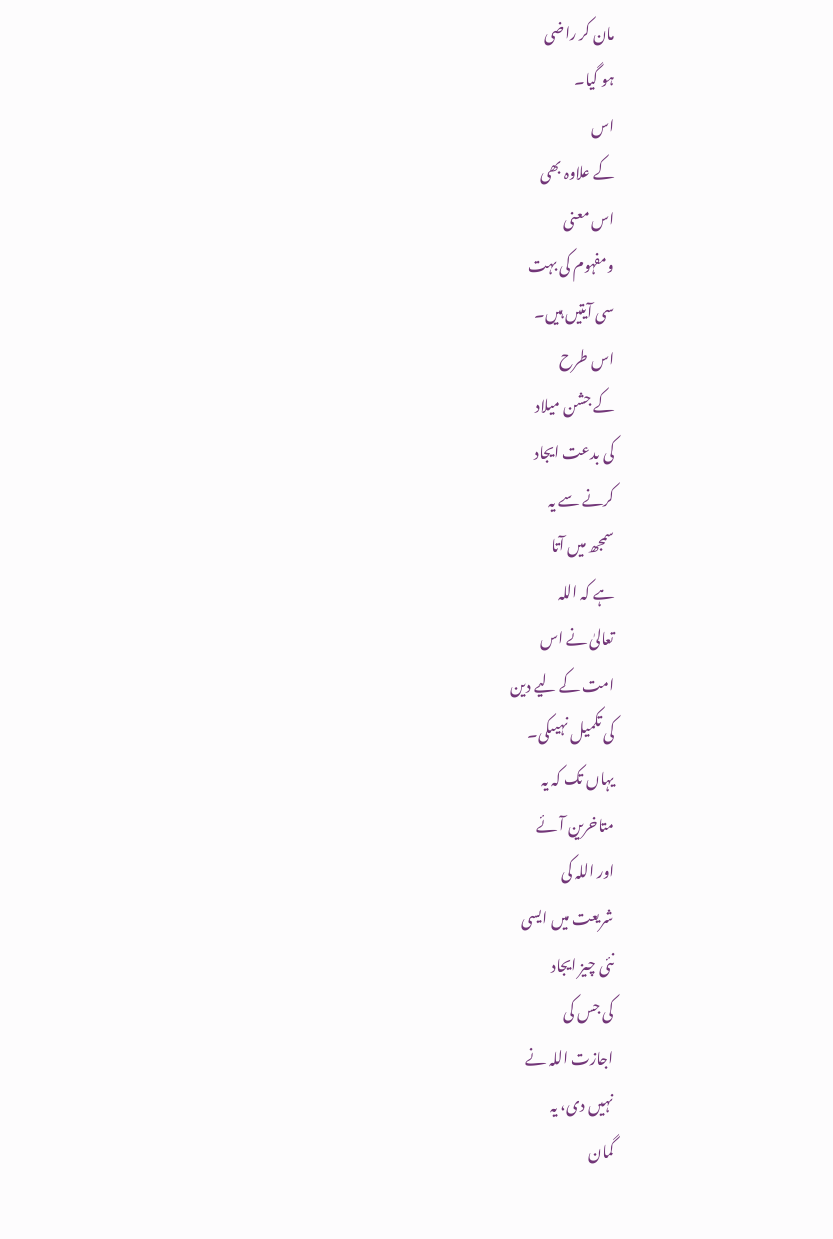مان کر راضی
ہو گیا۔
اس
کے علاوہ بھی
اس معنی
ومفہوم کی بہت
سی آیتیں ہیں۔
اس طرح
کے جشن میلاد
کی بدعت ایجاد
کرنے سے یہ
سمجھ میں آتا
ہے کہ اللہ
تعالیٰ نے اس
امت کے لیے دین
کی تکمیل نہیںکی۔
یہاں تک کہ یہ
متاخرین آئے
اور اللہ کی
شریعت میں ایسی
نئی چیز ایجاد
کی جس کی
اجازت اللہ نے
نہیں دی، یہ
گمان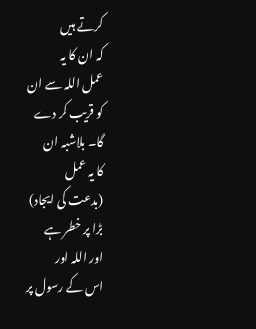کرتے ہیں
کہ ان کا یہ
عمل اللہ سے ان
کو قریب کر دے
گا۔ بلاشبہ ان
کا یہ عمل
(بدعت کی ایجاد)
بڑا پر خطر ہے
اور اللہ اور
اس کے رسول پر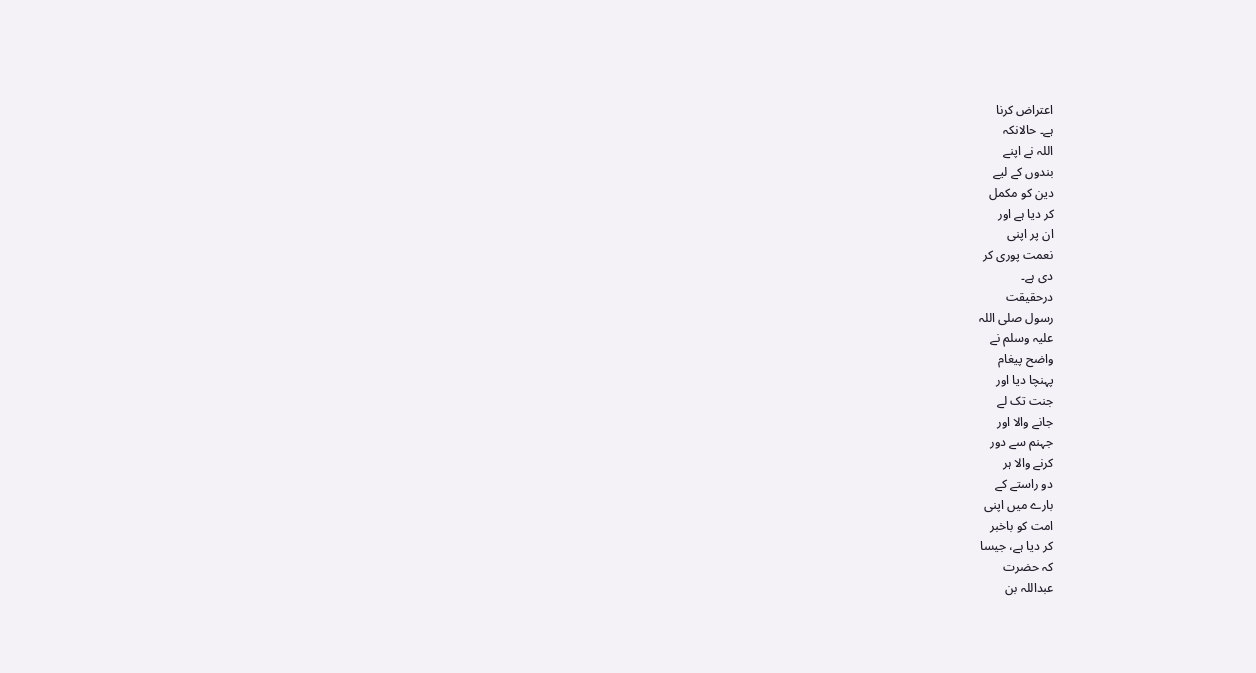اعتراض کرنا
ہے۔ حالانکہ
اللہ نے اپنے
بندوں کے لیے
دین کو مکمل
کر دیا ہے اور
ان پر اپنی
نعمت پوری کر
دی ہے۔
درحقیقت
رسول صلی اللہ
علیہ وسلم نے
واضح پیغام
پہنچا دیا اور
جنت تک لے
جانے والا اور
جہنم سے دور
کرنے والا ہر
دو راستے کے
بارے میں اپنی
امت کو باخبر
کر دیا ہے، جیسا
کہ حضرت
عبداللہ بن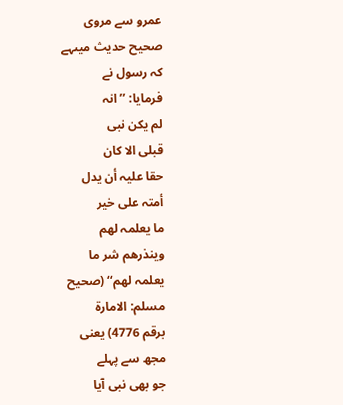عمرو سے مروی
صحیح حدیث میںہے
کہ رسول نے
فرمایا: ’’انہ
لم یکن نبی
قبلی الا کان
حقا علیہ أن یدل
أمتہ علی خیر
ما یعلمہ لھم
وینذرھم شر ما
یعلمہ لھم‘‘ (صحیح
مسلم: الامارۃ
برقم 4776) یعنی
مجھ سے پہلے
جو بھی نبی آیا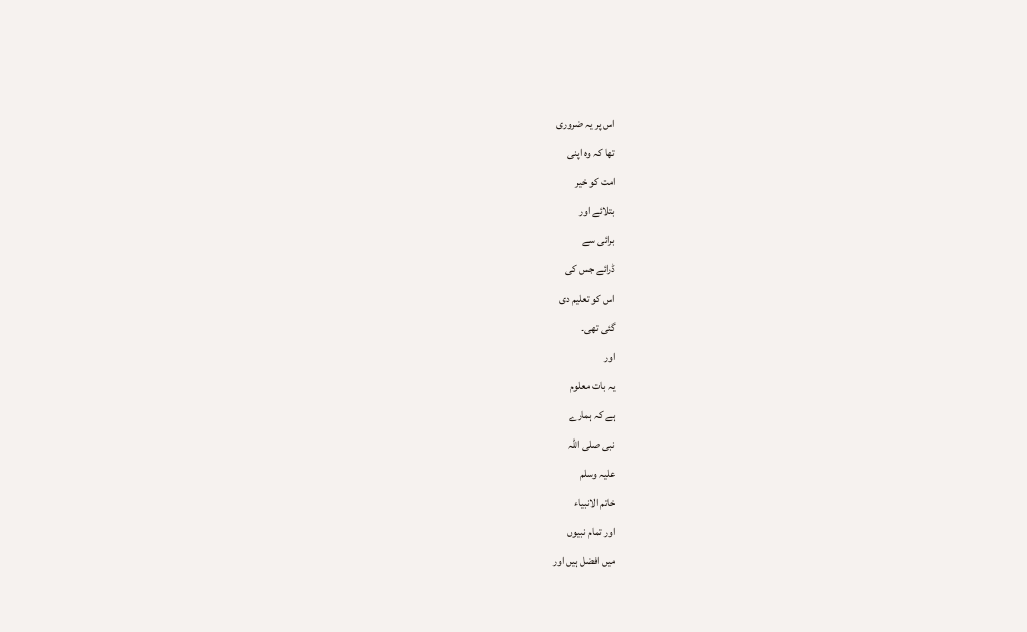اس پر یہ ضروری
تھا کہ وہ اپنی
امت کو خیر
بتلائے اور
برائی سے
ڈرائے جس کی
اس کو تعلیم دی
گئی تھی۔
اور
یہ بات معلوم
ہے کہ ہمارے
نبی صلی اللہ
علیہ وسلم
خاتم الانبیاء
اور تمام نبیوں
میں افضل ہیں اور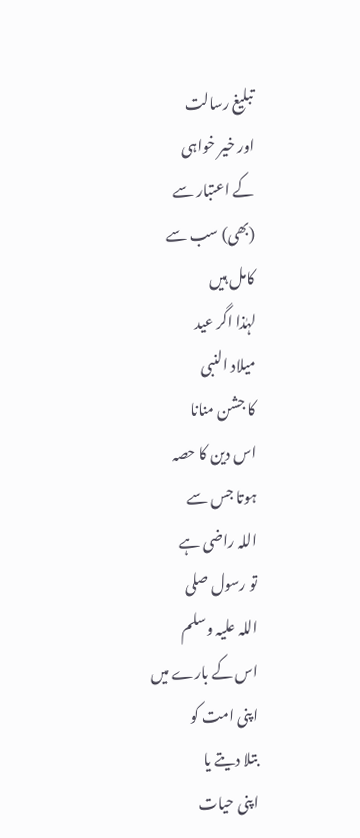تبلیغ رسالت
اور خیر خواہی
کے اعتبار سے
(بھی) سب سے
کامل ہیں
لہٰذا اگر عید
میلاد النبی
کا جشن منانا
اس دین کا حصہ
ہوتا جس سے
اللہ راضی ہے
تو رسول صلی
اللہ علیہ وسلم
اس کے بارے میں
اپنی امت کو
بتلا دیتے یا
اپنی حیات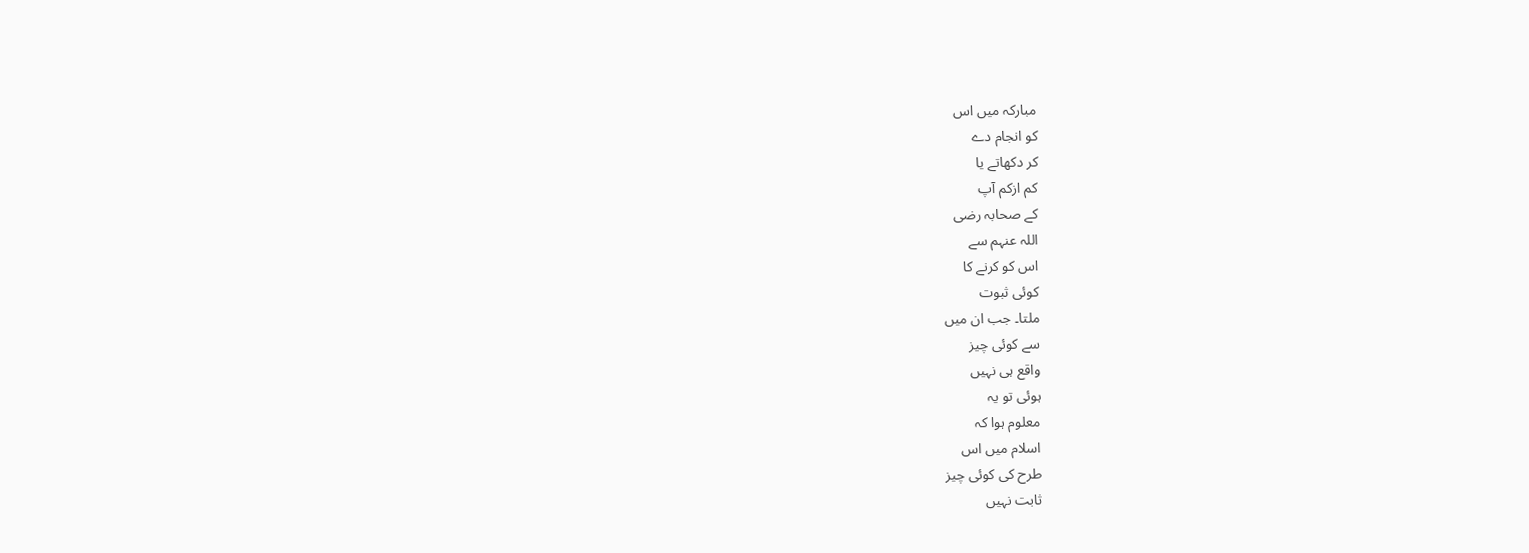مبارکہ میں اس
کو انجام دے
کر دکھاتے یا
کم ازکم آپ
کے صحابہ رضی
اللہ عنہم سے
اس کو کرنے کا
کوئی ثبوت
ملتا۔ جب ان میں
سے کوئی چیز
واقع ہی نہیں
ہوئی تو یہ
معلوم ہوا کہ
اسلام میں اس
طرح کی کوئی چیز
ثابت نہیں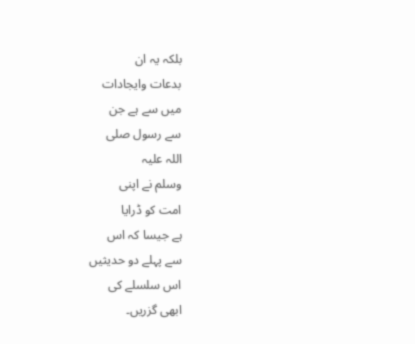بلکہ یہ ان
بدعات وایجادات
میں سے ہے جن
سے رسول صلی
اللہ علیہ
وسلم نے اپنی
امت کو ڈرایا
ہے جیسا کہ اس
سے پہلے دو حدیثیں
اس سلسلے کی
ابھی گزریں۔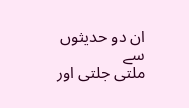ان دو حدیثوں سے
ملتی جلتی اور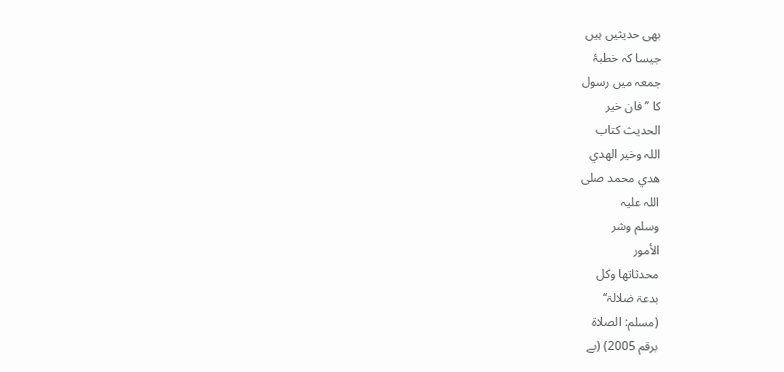بھی حدیثیں ہیں
جیسا کہ خطبۂ
جمعہ میں رسول
کا ’’فان خیر
الحدیث کتاب
اللہ وخیر الھدي
ھدي محمد صلی
اللہ علیہ
وسلم وشر
الأمور
محدثاتھا وکل
بدعۃ ضلالۃ‘‘
(مسلم: الصلاۃ
برقم 2005) (بے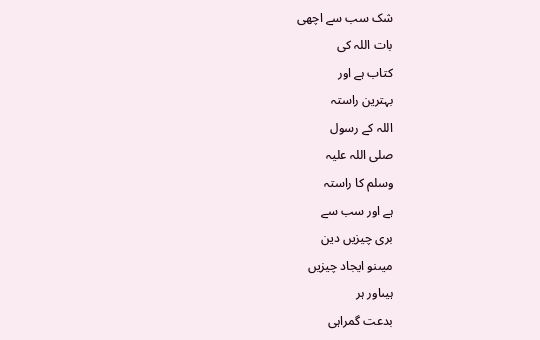شک سب سے اچھی
بات اللہ کی
کتاب ہے اور
بہترین راستہ
اللہ کے رسول
صلی اللہ علیہ
وسلم کا راستہ
ہے اور سب سے
بری چیزیں دین
میںنو ایجاد چیزیں
ہیںاور ہر
بدعت گمراہی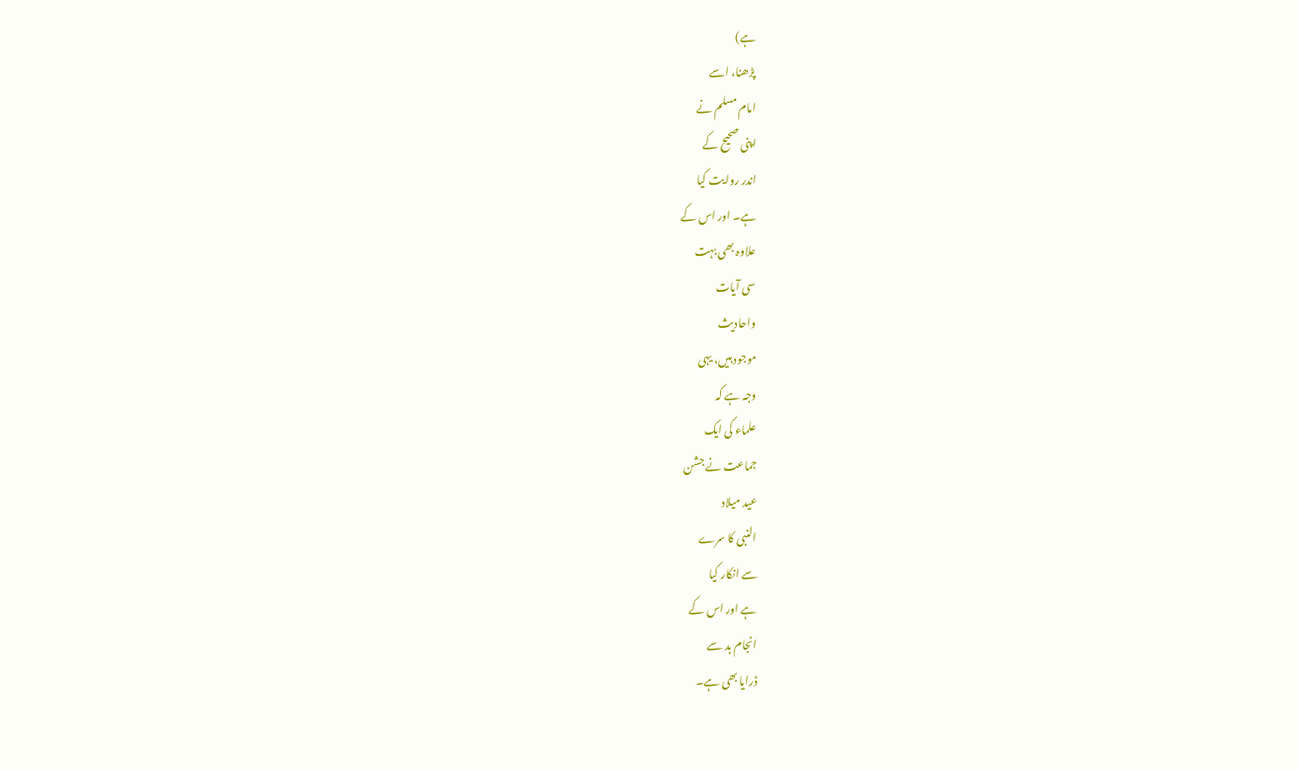ہے)
پڑھنا، اسے
امام مسلم نے
اپنی صحیح کے
اندر روایت کیا
ہے۔ اور اس کے
علاوہ بھی بہت
سی آیات
واحادیث
موجود ہیں، یہی
وجہ ہے کہ
علماء کی ایک
جماعت نے جشن
عید میلاد
النبی کا سرے
سے انکار کیا
ہے اور اس کے
انجام بد سے
ڈرایا بھی ہے۔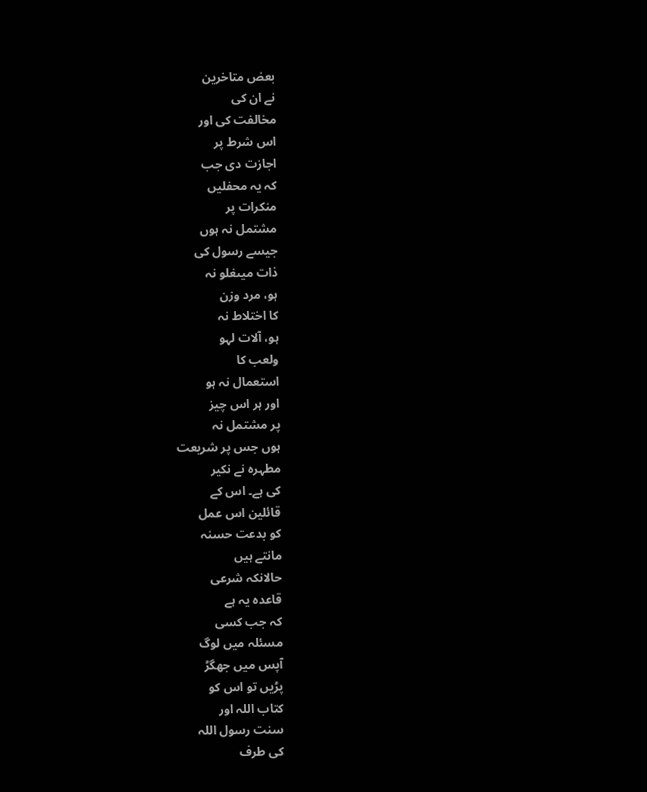بعض متاخرین
نے ان کی
مخالفت کی اور
اس شرط پر
اجازت دی جب
کہ یہ محفلیں
منکرات پر
مشتمل نہ ہوں
جیسے رسول کی
ذات میںغلو نہ
ہو، مرد وزن
کا اختلاط نہ
ہو، آلات لہو
ولعب کا
استعمال نہ ہو
اور ہر اس چیز
پر مشتمل نہ
ہوں جس پر شریعت
مطہرہ نے نکیر
کی ہے۔ اس کے
قائلین اس عمل
کو بدعت حسنہ
مانتے ہیں
حالانکہ شرعی
قاعدہ یہ ہے
کہ جب کسی
مسئلہ میں لوگ
آپس میں جھگڑ
پڑیں تو اس کو
کتاب اللہ اور
سنت رسول اللہ
کی طرف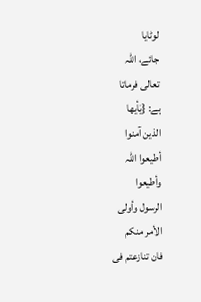لوٹایا
جائے، اللہ
تعالی فرماتا
ہے: {یٰأیھا
الذین آمنوا
أطیعوا اللہ
وأطیعوا
الرسول وأولی
الأمر منکم
فان تنازعتم فی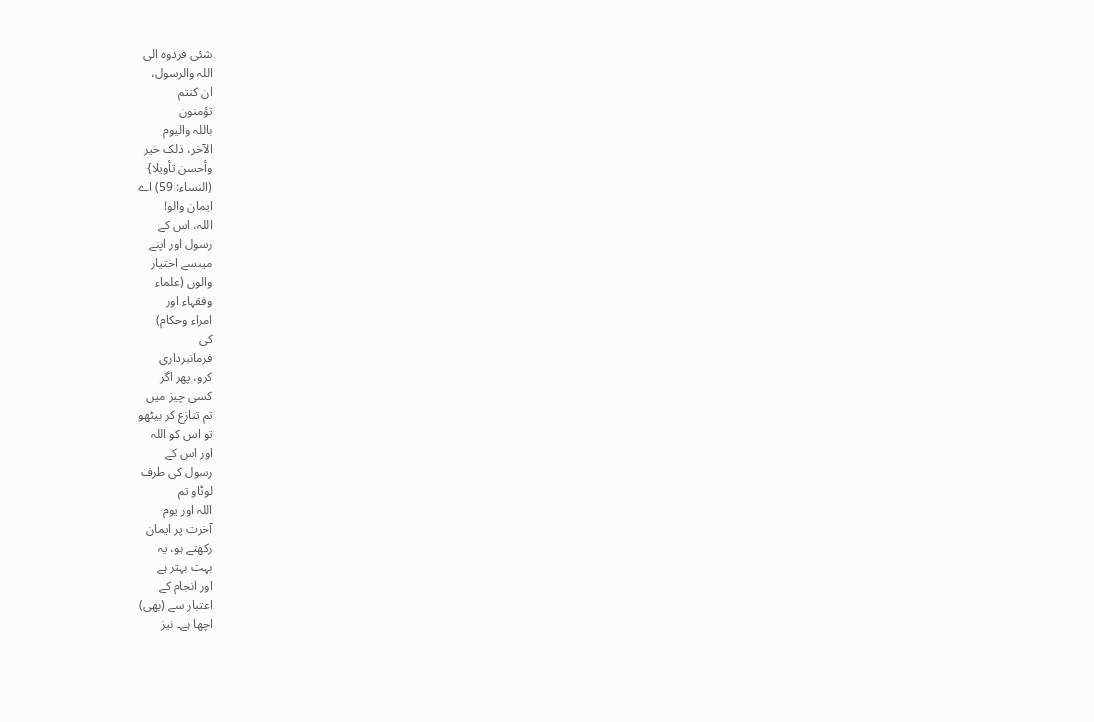شئی فردوہ الی
اللہ والرسول،
ان کنتم
تؤمنون
باللہ والیوم
الآخر، ذلک خیر
وأحسن تأویلا}
(النساء: 59) اے
ایمان والو!
اللہ، اس کے
رسول اور اپنے
میںسے اختیار
والوں (علماء
وفقہاء اور
امراء وحکام)
کی
فرمانبرداری
کرو، پھر اگر
کسی چیز میں
تم تنازع کر بیٹھو
تو اس کو اللہ
اور اس کے
رسول کی طرف
لوٹاو تم
اللہ اور یوم
آخرت پر ایمان
رکھتے ہو، یہ
بہت بہتر ہے
اور انجام کے
اعتبار سے (بھی)
اچھا ہے۔ نیز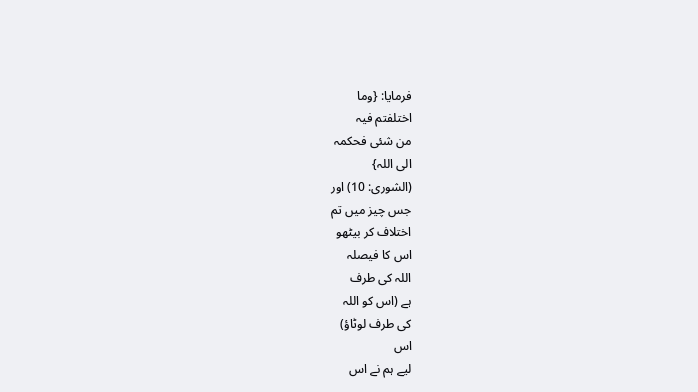فرمایا: {وما
اختلفتم فیہ
من شئی فحکمہ
الی اللہ}
(الشوری: 10) اور
جس چیز میں تم
اختلاف کر بیٹھو
اس کا فیصلہ
اللہ کی طرف
ہے (اس کو اللہ
کی طرف لوٹاؤ)
اس
لیے ہم نے اس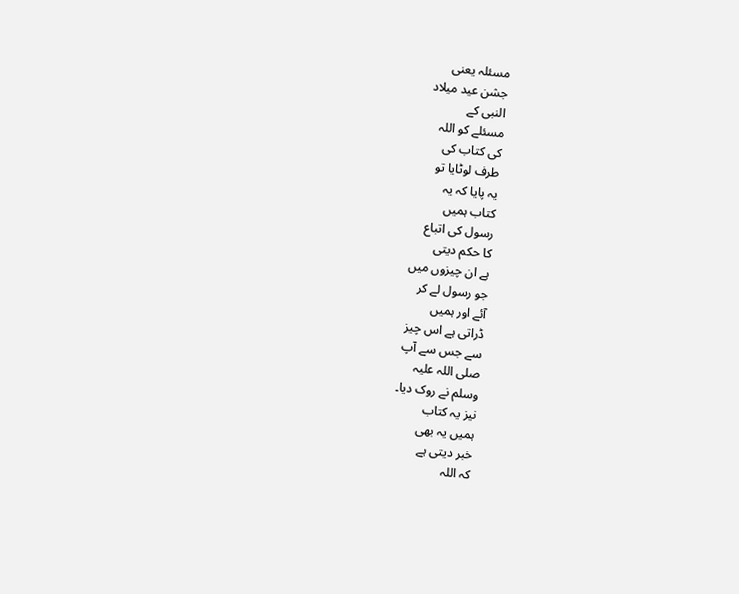مسئلہ یعنی
جشن عید میلاد
النبی کے
مسئلے کو اللہ
کی کتاب کی
طرف لوٹایا تو
یہ پایا کہ یہ
کتاب ہمیں
رسول کی اتباع
کا حکم دیتی
ہے ان چیزوں میں
جو رسول لے کر
آئے اور ہمیں
ڈراتی ہے اس چیز
سے جس سے آپ
صلی اللہ علیہ
وسلم نے روک دیا۔
نیز یہ کتاب
ہمیں یہ بھی
خبر دیتی ہے
کہ اللہ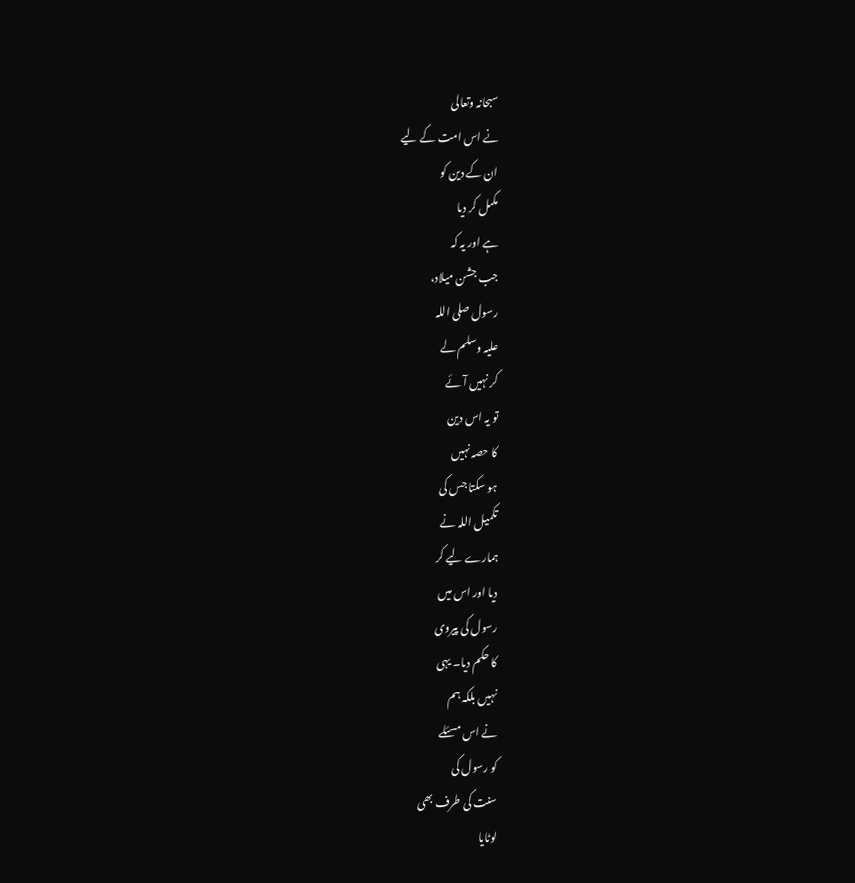سبحانہ وتعالی
نے اس امت کے لیے
ان کے دین کو
مکمل کر دیا
ہے اور یہ کہ
جب جشن میلاد،
رسول صلی اللہ
علیہ وسلم لے
کر نہیں آئے
تو یہ اس دین
کا حصہ نہیں
ہو سکتا جس کی
تکمیل اللہ نے
ہمارے لیے کر
دیا اور اس میں
رسول کی پیروی
کا حکم دیا۔ یہی
نہیں بلکہ ہم
نے اس مسئلے
کو رسول کی
سنت کی طرف بھی
لوٹایا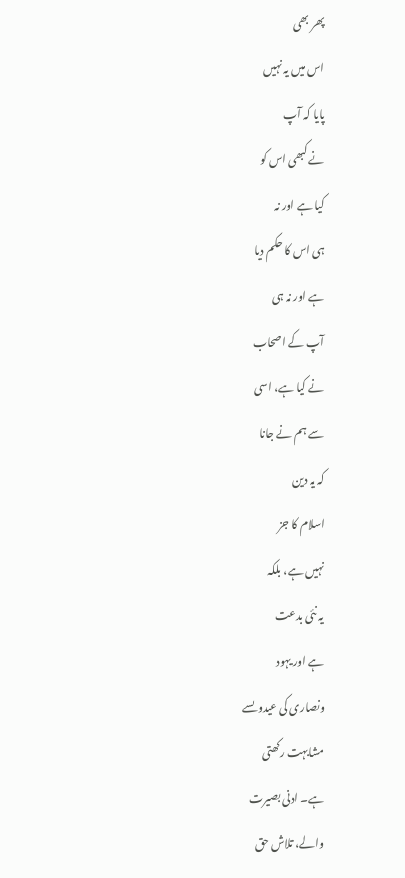پھر بھی
اس میں یہ نہیں
پایا کہ آپ
نے کبھی اس کو
کیا ہے اور نہ
ہی اس کا حکم دیا
ہے اور نہ ہی
آپ کے اصحاب
نے کیا ہے، اسی
سے ہم نے جانا
کہ یہ دین
اسلام کا جز
نہیں ہے، بلکہ
یہ نئی بدعت
ہے اور یہود
ونصاری کی عیدوںسے
مشابہت رکھتی
ہے۔ ادنی بصیرت
والے، تلاش حق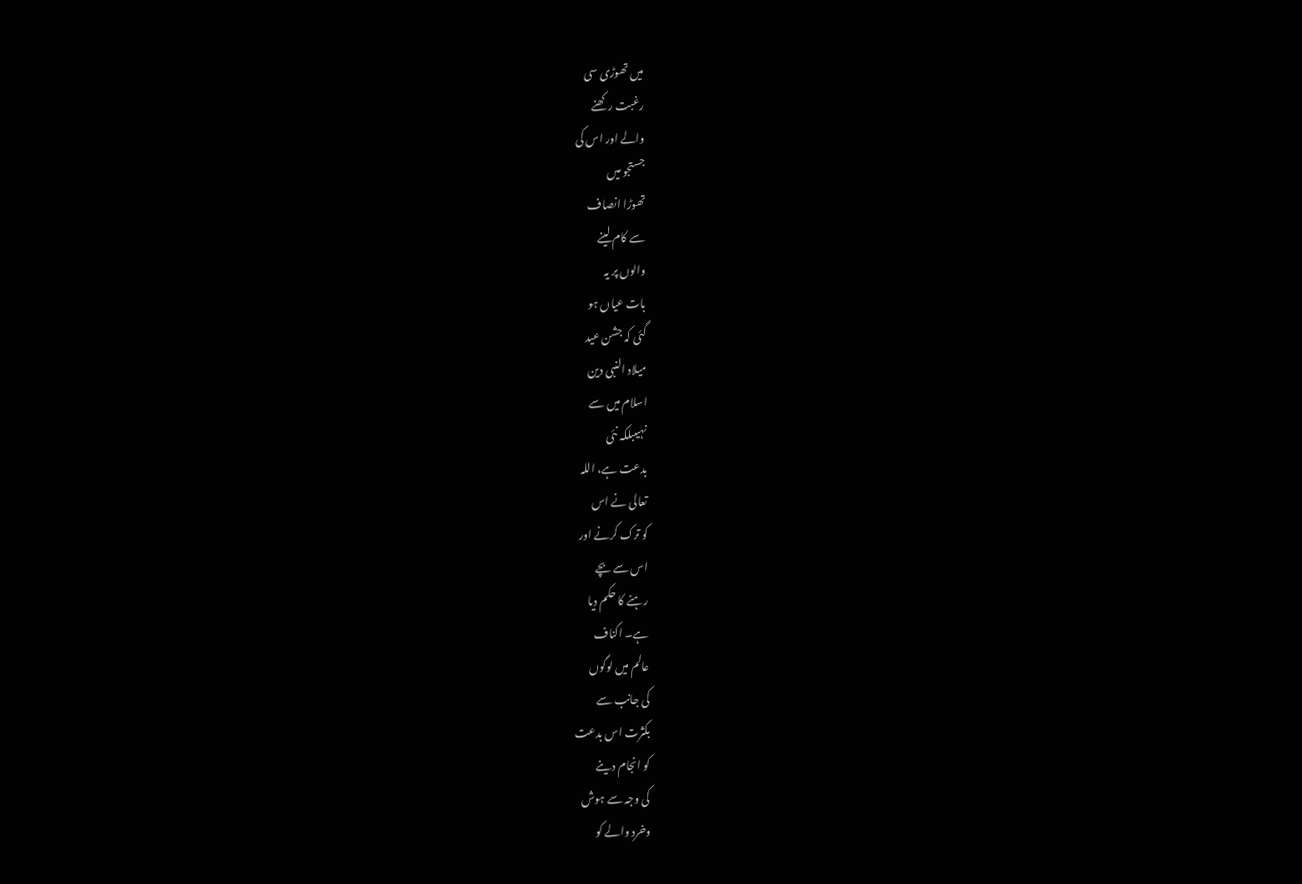میں تھوڑی سی
رغبت رکھنے
والے اور اس کی
جستجو میں
تھوڑا انصاف
سے کام لینے
والوں پر یہ
بات عیاں ہو
گئی کہ جشن عید
میلاد النبی دین
اسلام میں سے
نہیںبلکہ نئی
بدعت ہے، اللہ
تعالی نے اس
کو ترک کرنے اور
اس سے بچے
رہنے کا حکم دیا
ہے۔ اکناف
عالم میں لوگوں
کی جانب سے
بکثرت اس بدعت
کو انجام دینے
کی وجہ سے ہوش
وخرد والے کو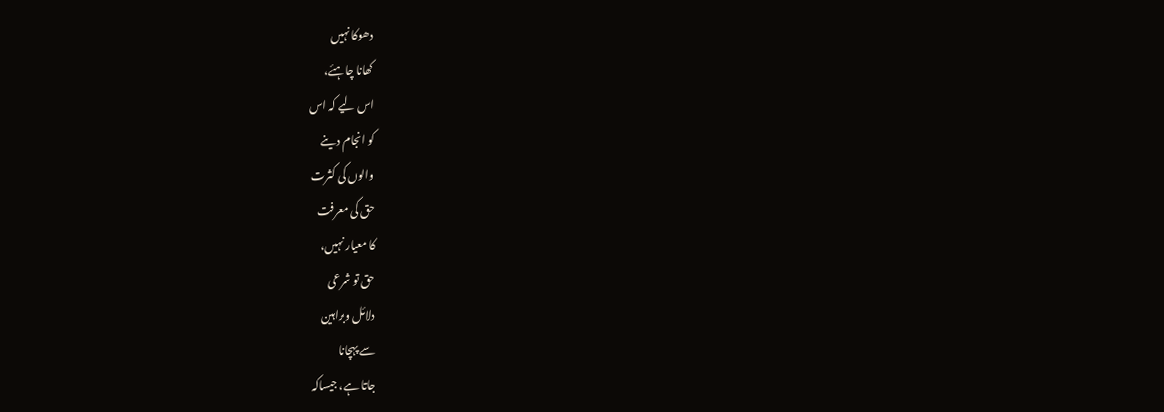دھوکا نہیں
کھانا چاہئے،
اس لیے کہ اس
کو انجام دینے
والوں کی کثرت
حق کی معرفت
کا معیار نہیں،
حق تو شرعی
دلائل وبراہین
سے پہچانا
جاتا ہے، جیساکہ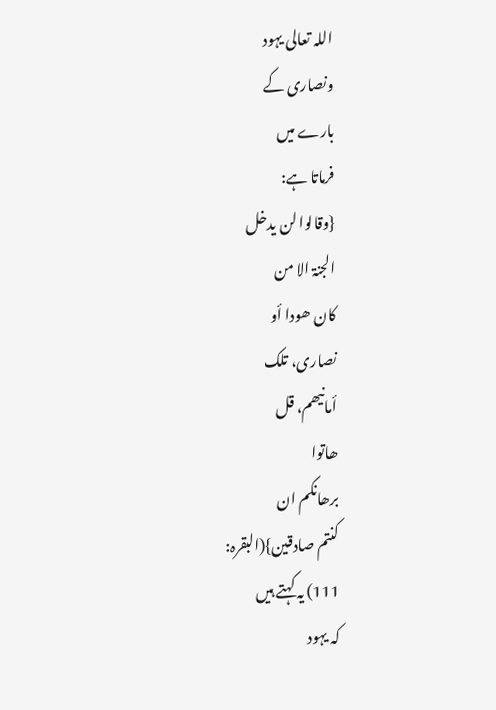اللہ تعالی یہود
ونصاری کے
بارے میں
فرماتا ہے:
{وقالوا لن یدخل
الجنۃ الا من
کان ھودا أو
نصاری، تلک
أمانیھم، قل
ھاتوا
برھانکم ان
کنتم صادقین}(البقرہ:
111) یہ کہتے ہیں
کہ یہود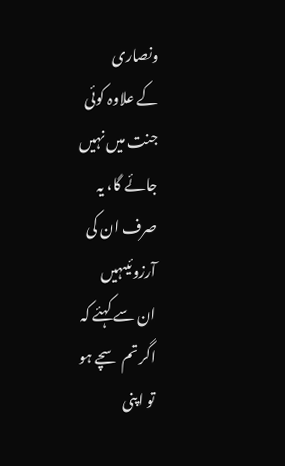ونصاری
کے علاوہ کوئی
جنت میں نہیں
جائے گا، یہ
صرف ان کی
آرزوئیںہیں
ان سے کہئے کہ
اگر تم سچے ہو
تو اپنی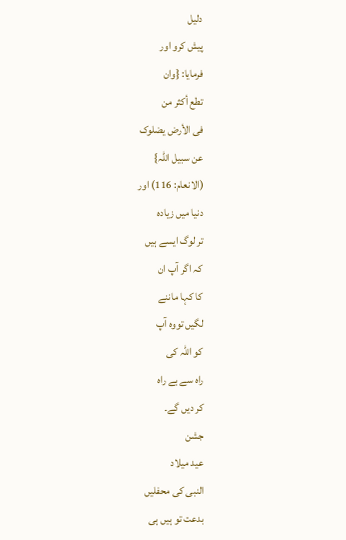دلیل
پیش کرو اور
فرمایا: {وان
تطع أکثر من
فی الأرض یضلوک
عن سبیل اللہ}
(الانعام: 116) اور
دنیا میں زیادہ
تر لوگ ایسے ہیں
کہ اگر آپ ان
کا کہا ماننے
لگیں تووہ آپ
کو اللہ کی
راہ سے بے راہ
کر دیں گے۔
جشن
عید میلاد
النبی کی محفلیں
بدعت تو ہیں ہی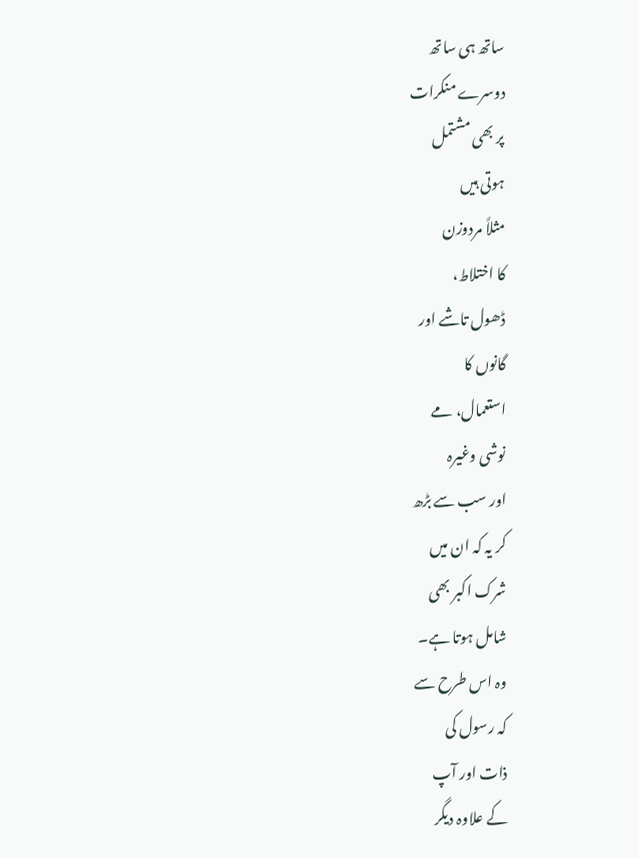ساتھ ہی ساتھ
دوسرے منکرات
پر بھی مشتمل
ہوتی ہیں
مثلاً مردوزن
کا اختلاط،
ڈھول تاشے اور
گانوں کا
استعمال، مے
نوشی وغیرہ
اور سب سے بڑھ
کر یہ کہ ان میں
شرک اکبر بھی
شامل ہوتا ہے۔
وہ اس طرح سے
کہ رسول کی
ذات اور آپ
کے علاوہ دیگر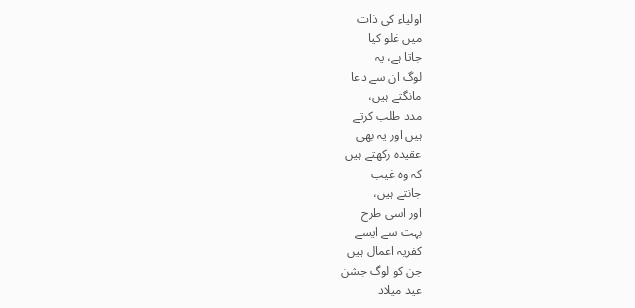اولیاء کی ذات
میں غلو کیا
جاتا ہے، یہ
لوگ ان سے دعا
مانگتے ہیں،
مدد طلب کرتے
ہیں اور یہ بھی
عقیدہ رکھتے ہیں
کہ وہ غیب
جانتے ہیں،
اور اسی طرح
بہت سے ایسے
کفریہ اعمال ہیں
جن کو لوگ جشن
عید میلاد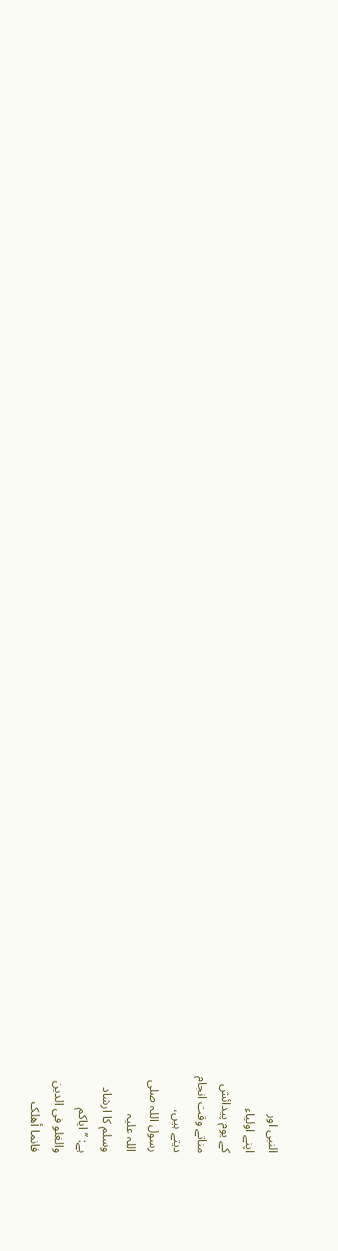النبی اور
اپنے اولیاء
کے یوم پیدائش
مناتے وقت انجام
دیتے ہیں،
رسول اللہ صلی
اللہ علیہ
وسلم کا ارشاد
ہے: ’’ایاکم
والغلو فی الدین
فانما أھلک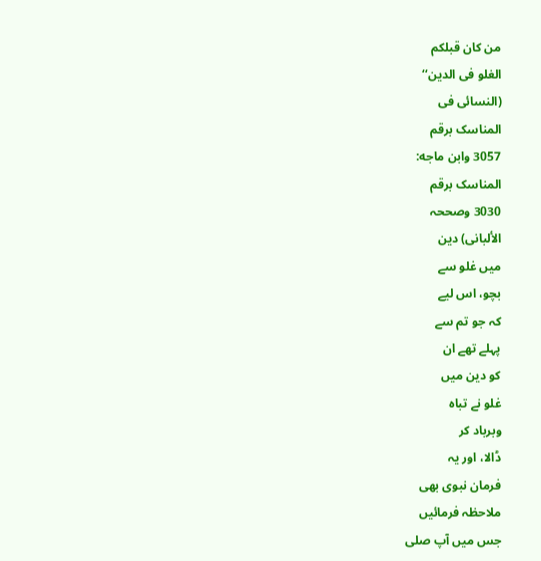من کان قبلکم
الغلو فی الدین‘‘
(النسائی فی
المناسک برقم
3057 وابن ماجه:
المناسک برقم
3030 وصححہ
الألبانی) دین
میں غلو سے
بچو، اس لیے
کہ جو تم سے
پہلے تھے ان
کو دین میں
غلو نے تباہ
وبرباد کر
ڈالا، اور یہ
فرمان نبوی بھی
ملاحظہ فرمائیں
جس میں آپ صلی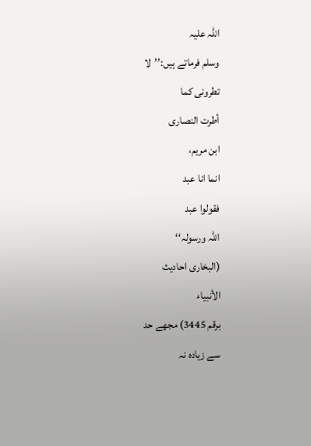اللہ علیہ
وسلم فرماتے ہیں:’’لا
تطرونی کما
أطرت النصاری
ابن مریم،
انما انا عبد
فقولوا عبد
اللہ ورسولہ‘‘
(البخاری احادیث
الأنبیاء
برقم 3445) مجھے حد
سے زیادہ نہ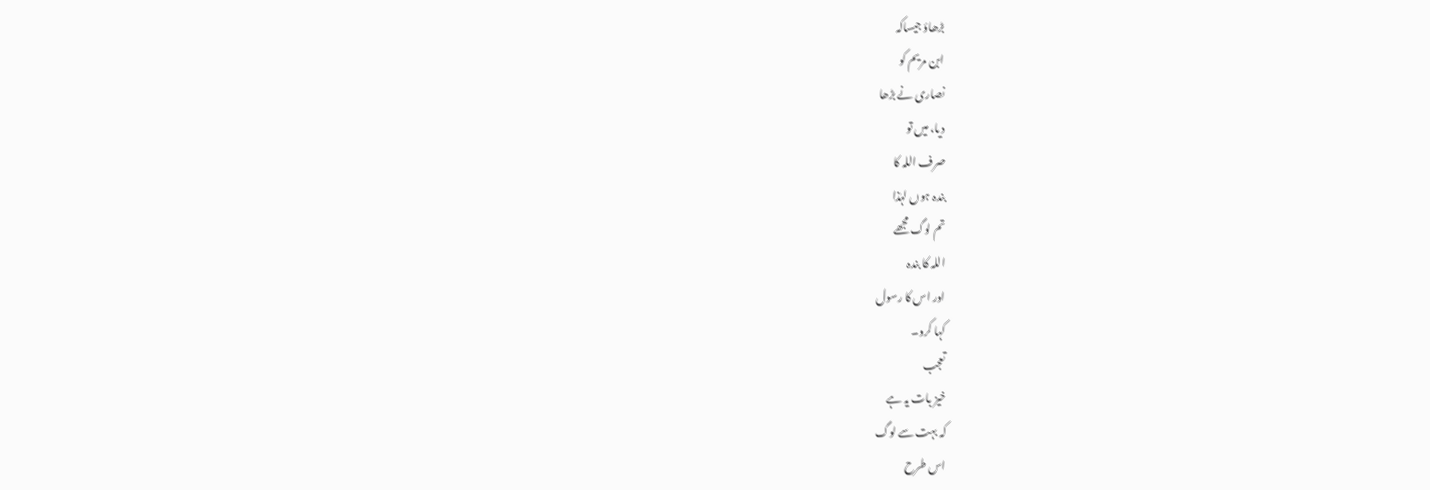بڑھاؤ جیساکہ
ابن مریم کو
نصاری نے بڑھا
دیا، میں تو
صرف اللہ کا
بندہ ہوں لہٰذا
تم لوگ مجھے
اللہ کا بندہ
اور اس کا رسول
کہا کرو۔
تعجب
خیز بات یہ ہے
کہ بہت سے لوگ
اس طرح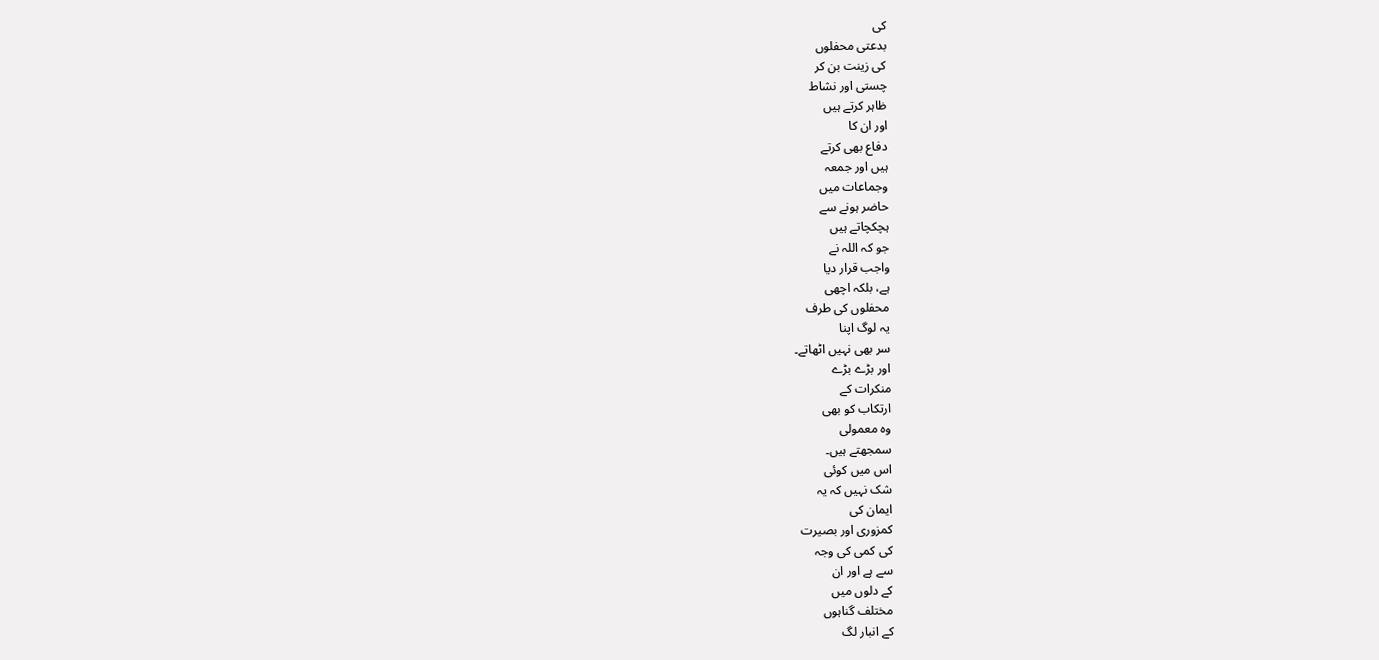کی
بدعتی محفلوں
کی زینت بن کر
چستی اور نشاط
ظاہر کرتے ہیں
اور ان کا
دفاع بھی کرتے
ہیں اور جمعہ
وجماعات میں
حاضر ہونے سے
ہچکچاتے ہیں
جو کہ اللہ نے
واجب قرار دیا
ہے، بلکہ اچھی
محفلوں کی طرف
یہ لوگ اپنا
سر بھی نہیں اٹھاتے۔
اور بڑے بڑے
منکرات کے
ارتکاب کو بھی
وہ معمولی
سمجھتے ہیں۔
اس میں کوئی
شک نہیں کہ یہ
ایمان کی
کمزوری اور بصیرت
کی کمی کی وجہ
سے ہے اور ان
کے دلوں میں
مختلف گناہوں
کے انبار لگ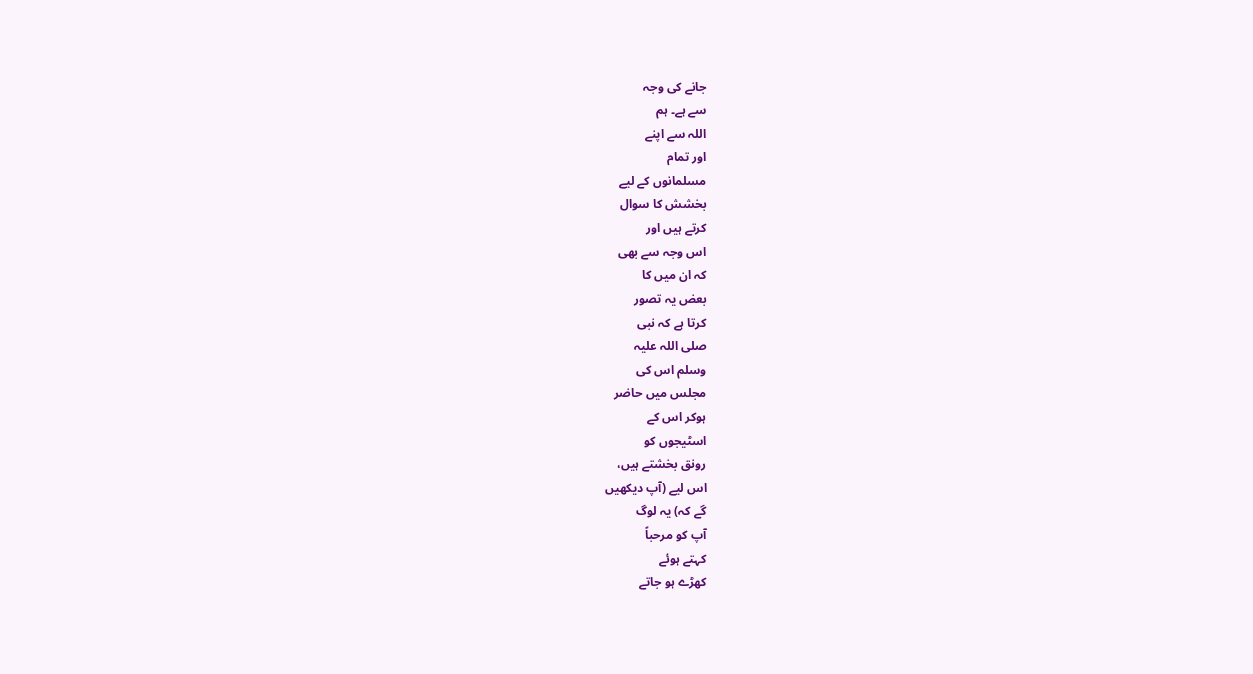جانے کی وجہ
سے ہے۔ ہم
اللہ سے اپنے
اور تمام
مسلمانوں کے لیے
بخشش کا سوال
کرتے ہیں اور
اس وجہ سے بھی
کہ ان میں کا
بعض یہ تصور
کرتا ہے کہ نبی
صلی اللہ علیہ
وسلم اس کی
مجلس میں حاضر
ہوکر اس کے
اسٹیجوں کو
رونق بخشتے ہیں،
اس لیے (آپ دیکھیں
گے کہ) یہ لوگ
آپ کو مرحباً
کہتے ہوئے
کھڑے ہو جاتے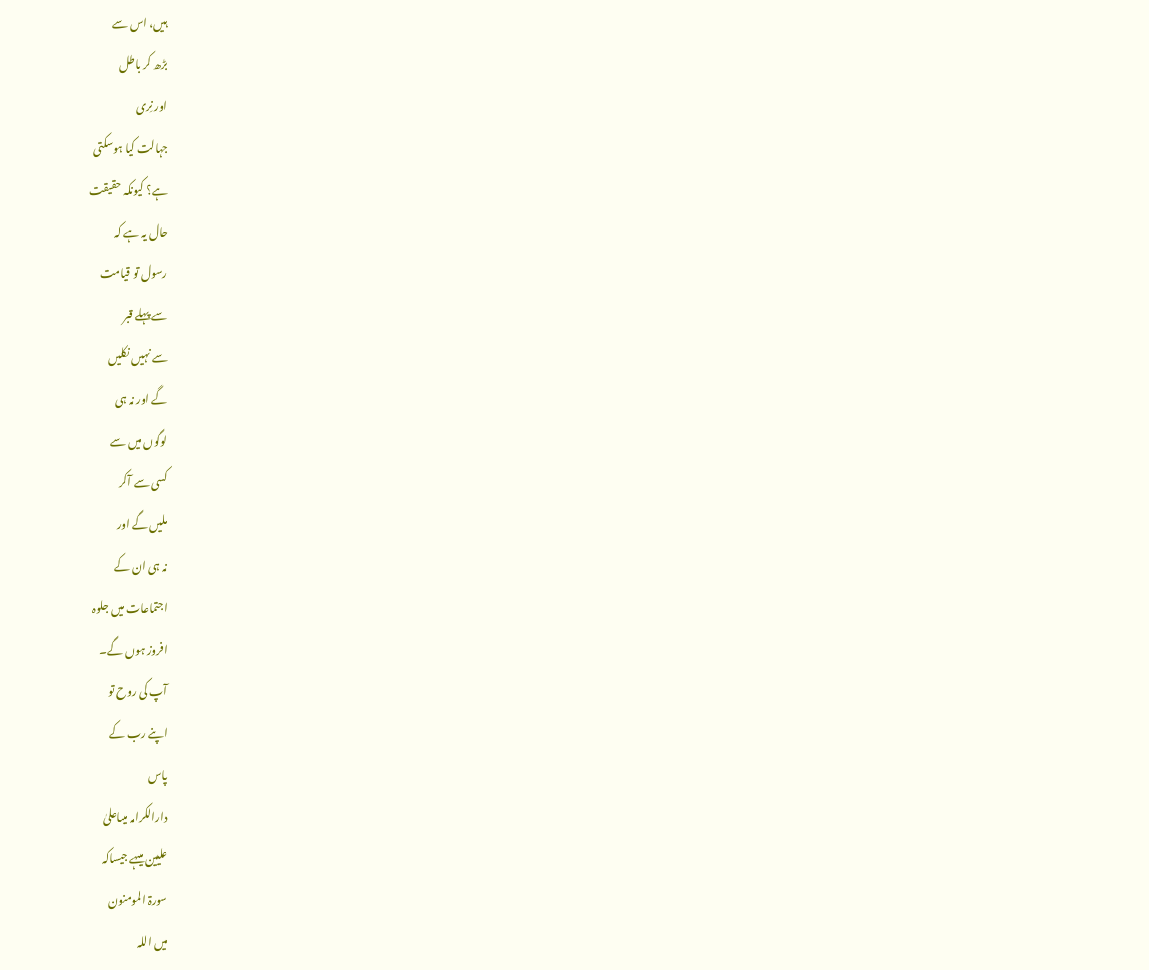ہیں، اس سے
بڑھ کر باطل
اور نِری
جہالت کیا ہوسکتی
ہے؟ کیونکہ حقیقت
حال یہ ہے کہ
رسول تو قیامت
سے پہلے قبر
سے نہیں نکلیں
گے اور نہ ہی
لوگوں میں سے
کسی سے آکر
ملیں گے اور
نہ ہی ان کے
اجتماعات میں جلوہ
افروز ہوں گے۔
آپ کی روح تو
اپنے رب کے
پاس
دارالکرامہ میںاعلیٰ
علیین میںہے جیساکہ
سورۃ المومنون
میں اللہ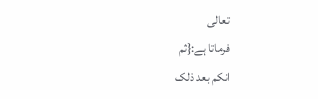تعالی
فرماتا ہے:{ثم
انکم بعد ذلک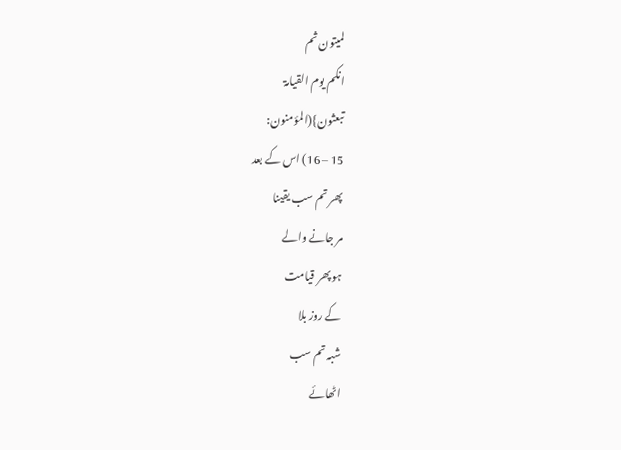لمیتون ثم
انکم یوم القیامۃ
تبعثون}(المؤمنون:
15 – 16) اس کے بعد
پھر تم سب یقینا
مر جانے والے
ہو پھر قیامت
کے روز بلا
شبہ تم سب
اٹھائے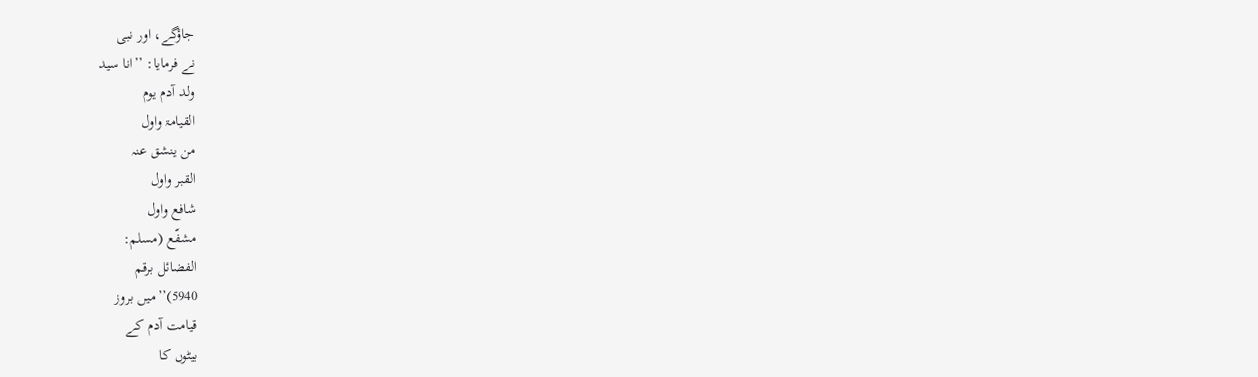جاؤگے، اور نبی
نے فرمایا: ’’انا سید
ولد آدم یوم
القیامۃ واول
من ینشق عنہ
القبر واول
شافع واول
مشفّع (مسلم:
الفضائل برقم
5940)’’میں بروز
قیامت آدم کے
بیٹوں کا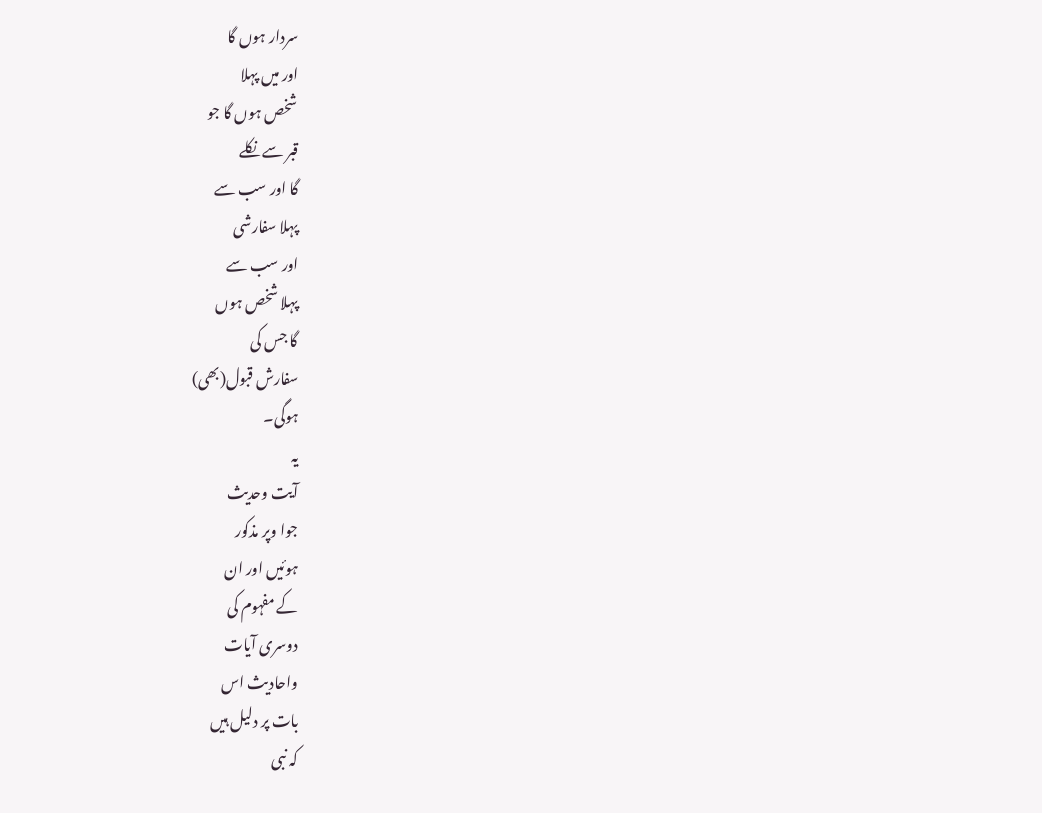سردار ہوں گا
اور میں پہلا
شخص ہوں گا جو
قبر سے نکلے
گا اور سب سے
پہلا سفارشی
اور سب سے
پہلا شخص ہوں
گا جس کی
سفارش قبول(بھی)
ہوگی۔
یہ
آیت وحدیث
جوا وپر مذکور
ہوئیں اور ان
کے مفہوم کی
دوسری آیات
واحادیث اس
بات پر دلیل ہیں
کہ نبی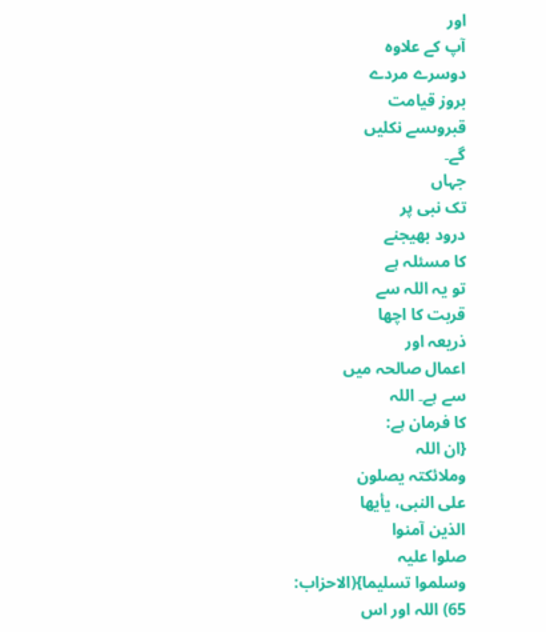اور
آپ کے علاوہ
دوسرے مردے
بروز قیامت
قبروںسے نکلیں
گے۔
جہاں
تک نبی پر
درود بھیجنے
کا مسئلہ ہے
تو یہ اللہ سے
قربت کا اچھا
ذریعہ اور
اعمال صالحہ میں
سے ہے۔ اللہ
کا فرمان ہے:
{ان اللہ
وملائکتہ یصلون
علی النبی، یأیھا
الذین آمنوا
صلوا علیہ
وسلموا تسلیما}(الاحزاب:
65) اللہ اور اس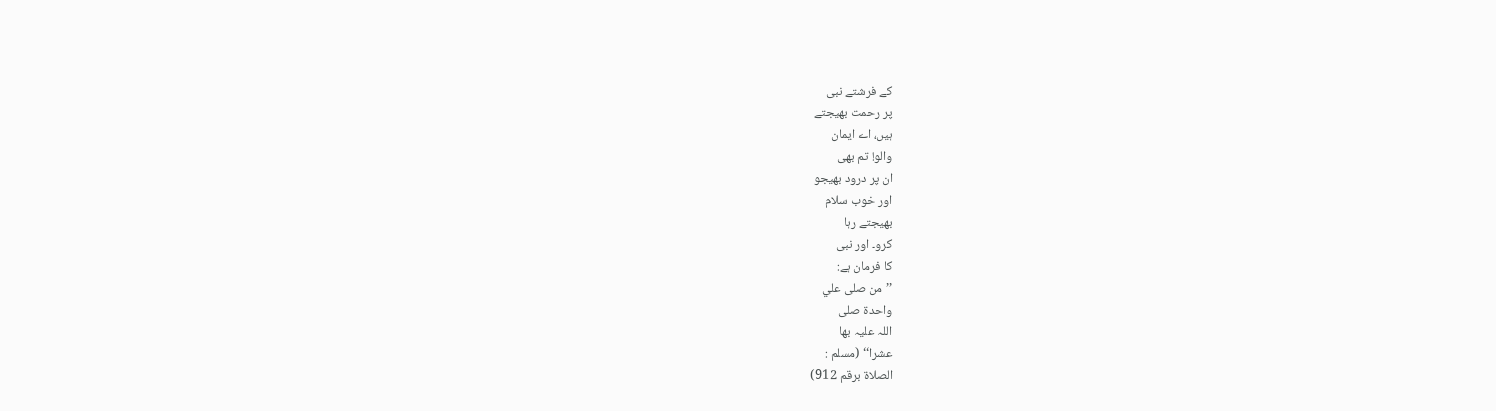کے فرشتے نبی
پر رحمت بھیجتے
ہیں، اے ایمان
والو! تم بھی
ان پر درود بھیجو
اور خوب سلام
بھیجتے رہا
کرو۔ اور نبی
کا فرمان ہے:
’’من صلی علي
واحدۃ صلی
اللہ علیہ بھا
عشرا‘‘ (مسلم :
الصلاۃ برقم 912)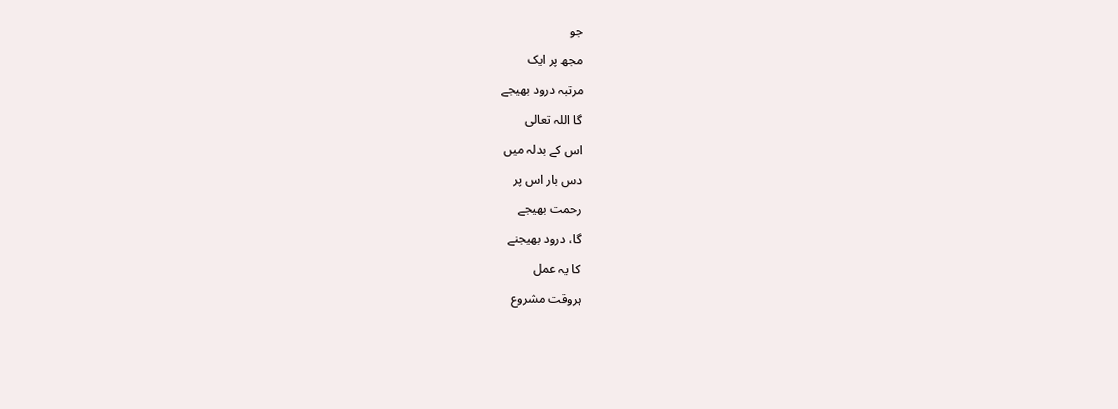جو
مجھ پر ایک
مرتبہ درود بھیجے
گا اللہ تعالی
اس کے بدلہ میں
دس بار اس پر
رحمت بھیجے
گا، درود بھیجنے
کا یہ عمل
ہروقت مشروع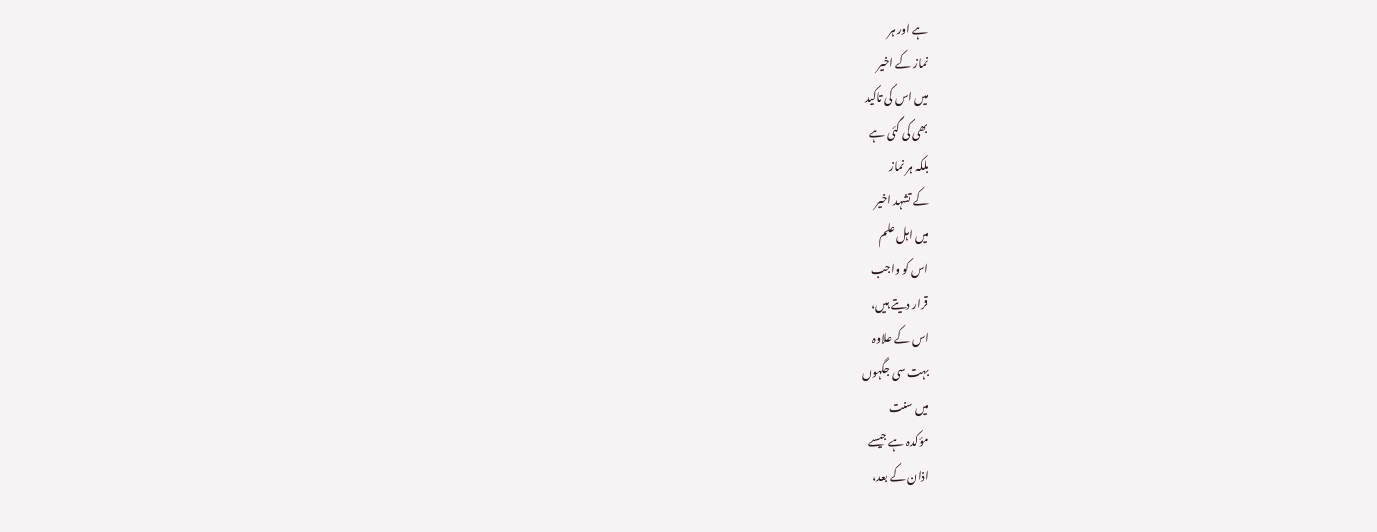ہے اور ہر
نماز کے اخیر
میں اس کی تاکید
بھی کی گئی ہے
بلکہ ہر نماز
کے تشہد اخیر
میں اہل علم
اس کو واجب
قرار دیتے ہیں،
اس کے علاوہ
بہت سی جگہوں
میں سنت
مؤکدہ ہے جیسے
اذان کے بعد،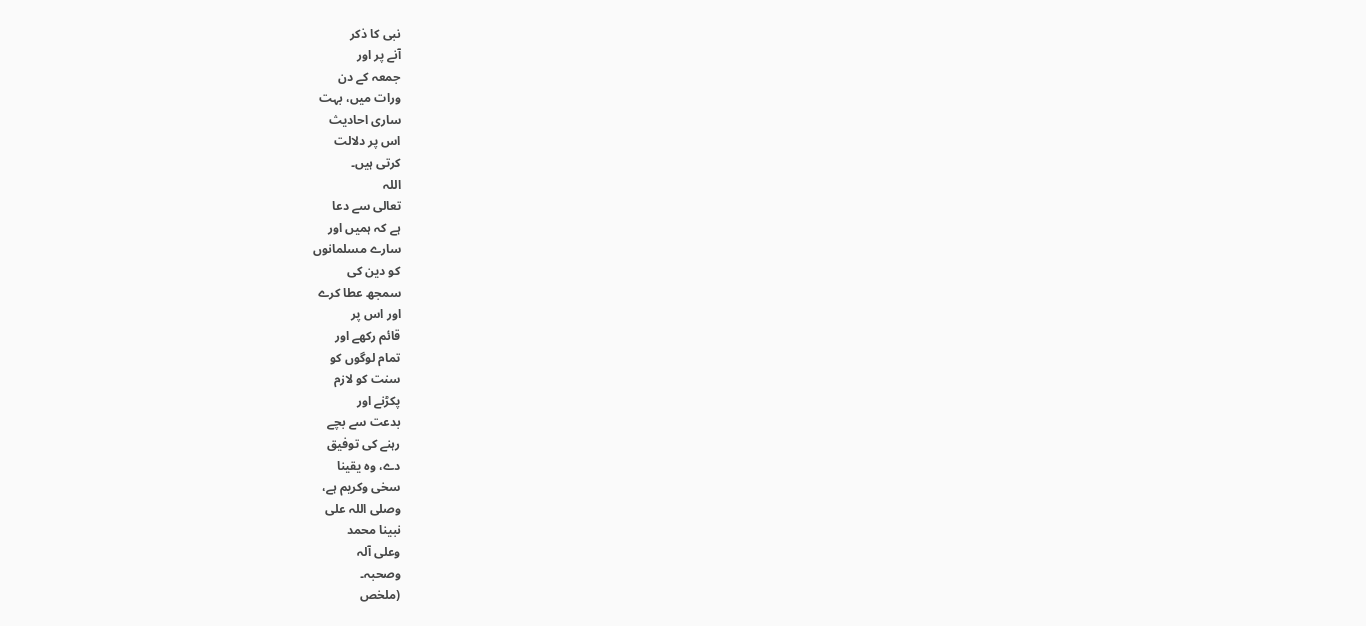نبی کا ذکر
آنے پر اور
جمعہ کے دن
ورات میں، بہت
ساری احادیث
اس پر دلالت
کرتی ہیں۔
اللہ
تعالی سے دعا
ہے کہ ہمیں اور
سارے مسلمانوں
کو دین کی
سمجھ عطا کرے
اور اس پر
قائم رکھے اور
تمام لوگوں کو
سنت کو لازم
پکڑنے اور
بدعت سے بچے
رہنے کی توفیق
دے، وہ یقینا
سخی وکریم ہے،
وصلی اللہ علی
نبینا محمد
وعلی آلہ
وصحبہ۔
(ملخص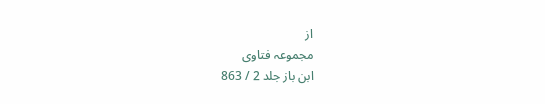از
مجموعہ فتاوی
ابن باز جلد 2 / 863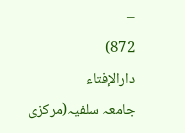–
872)
دارالإفتاء
جامعہ سلفیہ(مرکزی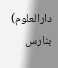دارالعلوم)
بنارس